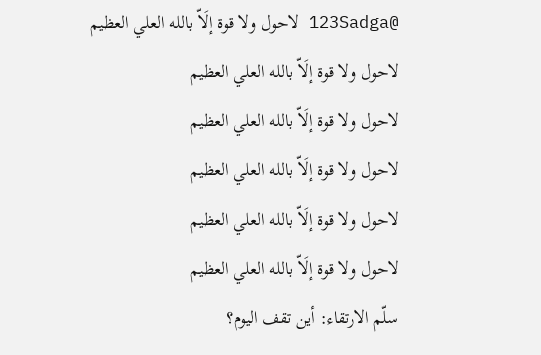@123Sadga لاحول ولا قوة إلَاّ بالله العلي العظيم
لاحول ولا قوة إلَاّ بالله العلي العظيم
لاحول ولا قوة إلَاّ بالله العلي العظيم
لاحول ولا قوة إلَاّ بالله العلي العظيم
لاحول ولا قوة إلَاّ بالله العلي العظيم
لاحول ولا قوة إلَاّ بالله العلي العظيم
سلّم الارتقاء: أين تقف اليوم؟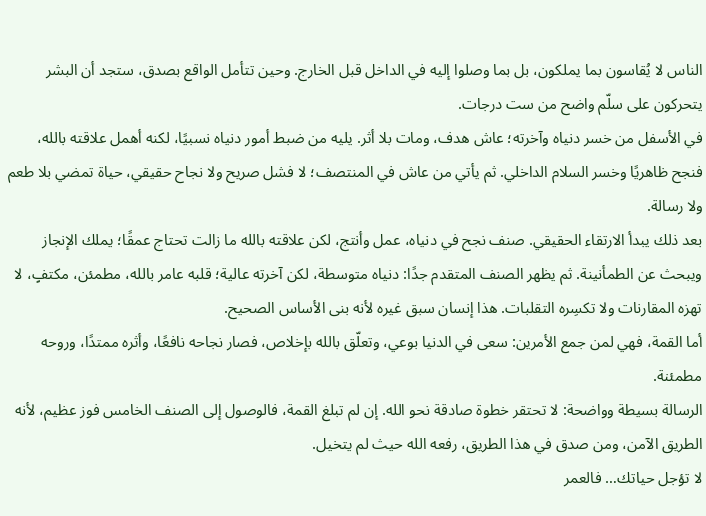الناس لا يُقاسون بما يملكون، بل بما وصلوا إليه في الداخل قبل الخارج. وحين تتأمل الواقع بصدق، ستجد أن البشر يتحركون على سلّم واضح من ست درجات.
في الأسفل من خسر دنياه وآخرته؛ عاش هدف، ومات بلا أثر. يليه من ضبط أمور دنياه نسبيًا، لكنه أهمل علاقته بالله، فنجح ظاهريًا وخسر السلام الداخلي. ثم يأتي من عاش في المنتصف؛ لا فشل صريح ولا نجاح حقيقي، حياة تمضي بلا طعم ولا رسالة.
بعد ذلك يبدأ الارتقاء الحقيقي. صنف نجح في دنياه، عمل وأنتج، لكن علاقته بالله ما زالت تحتاج عمقًا؛ يملك الإنجاز ويبحث عن الطمأنينة. ثم يظهر الصنف المتقدم جدًا: دنياه متوسطة، لكن آخرته عالية؛ قلبه عامر بالله، مطمئن، مكتفٍ، لا تهزه المقارنات ولا تكسِره التقلبات. هذا إنسان سبق غيره لأنه بنى الأساس الصحيح.
أما القمة، فهي لمن جمع الأمرين: سعى في الدنيا بوعي، وتعلّق بالله بإخلاص، فصار نجاحه نافعًا، وأثره ممتدًا، وروحه مطمئنة.
الرسالة بسيطة وواضحة: لا تحتقر خطوة صادقة نحو الله. إن لم تبلغ القمة، فالوصول إلى الصنف الخامس فوز عظيم، لأنه الطريق الآمن، ومن صدق في هذا الطريق، رفعه الله حيث لم يتخيل.
لا تؤجل حياتك… فالعمر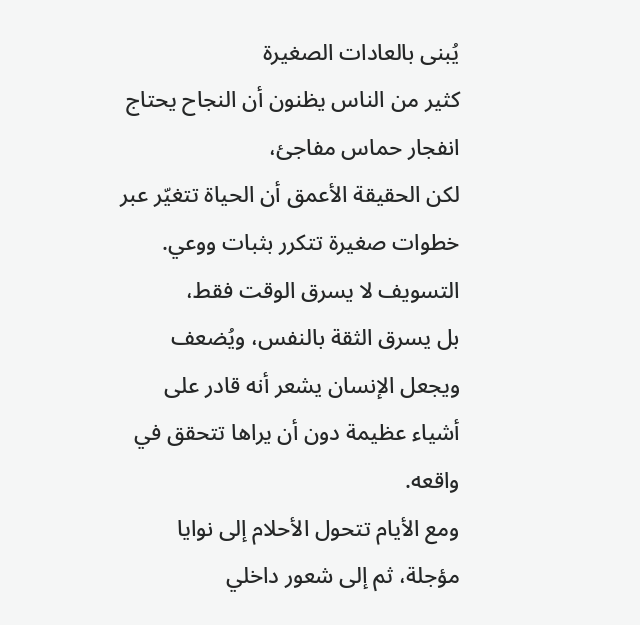يُبنى بالعادات الصغيرة
كثير من الناس يظنون أن النجاح يحتاج انفجار حماس مفاجئ،
لكن الحقيقة الأعمق أن الحياة تتغيّر عبر خطوات صغيرة تتكرر بثبات ووعي.
التسويف لا يسرق الوقت فقط،
بل يسرق الثقة بالنفس، ويُضعف ويجعل الإنسان يشعر أنه قادر على أشياء عظيمة دون أن يراها تتحقق في واقعه.
ومع الأيام تتحول الأحلام إلى نوايا مؤجلة، ثم إلى شعور داخلي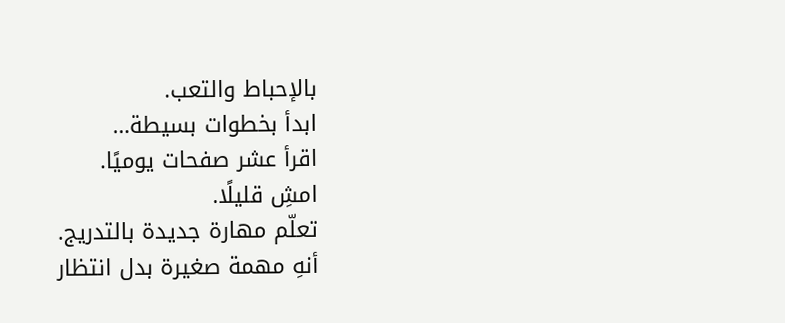بالإحباط والتعب.
ابدأ بخطوات بسيطة…
اقرأ عشر صفحات يوميًا.
امشِ قليلًا.
تعلّم مهارة جديدة بالتدريج.
أنهِ مهمة صغيرة بدل انتظار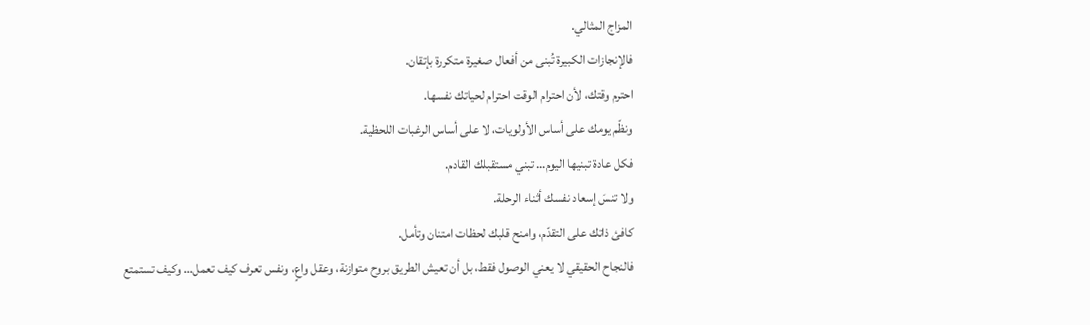المزاج المثالي.
فالإنجازات الكبيرة تُبنى من أفعال صغيرة متكررة بإتقان.
احترم وقتك، لأن احترام الوقت احترام لحياتك نفسها.
ونظّم يومك على أساس الأولويات، لا على أساس الرغبات اللحظية.
فكل عادة تبنيها اليوم… تبني مستقبلك القادم.
ولا تنسَ إسعاد نفسك أثناء الرحلة.
كافئ ذاتك على التقدّم، وامنح قلبك لحظات امتنان وتأمل.
فالنجاح الحقيقي لا يعني الوصول فقط، بل أن تعيش الطريق بروح متوازنة، وعقل واعٍ، ونفس تعرف كيف تعمل… وكيف تستمتع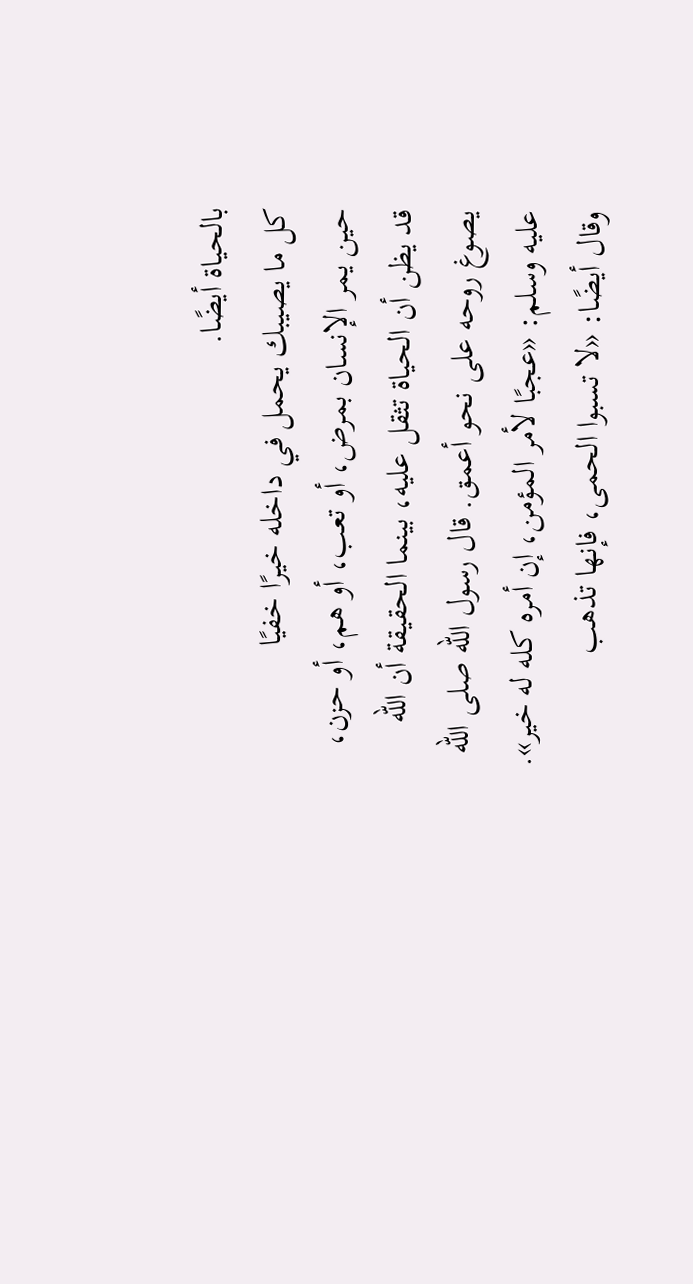بالحياة أيضًا.
كل ما يصيبك يحمل في داخله خيرًا خفيًا
حين يمر الإنسان بمرض، أو تعب، أو هم، أو حزن، قد يظن أن الحياة تثقل عليه، بينما الحقيقة أن الله يصوغ روحه على نحو أعمق. قال رسول الله صلى الله عليه وسلم: «عجبًا لأمر المؤمن، إن أمره كله له خير». وقال أيضًا: «لا تسبوا الحمى، فإنها تذهب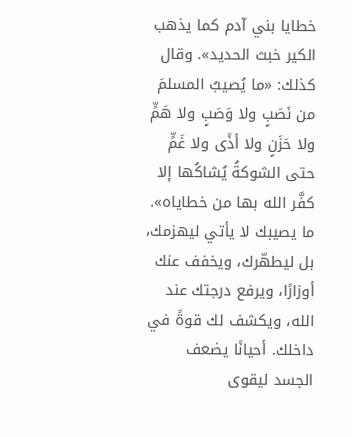خطايا بني آدم كما يذهب الكير خبث الحديد». وقال كذلك: «ما يُصيبُ المسلمَ من نَصَبٍ ولا وَصَبٍ ولا هَمٍّ ولا حَزَنٍ ولا أذًى ولا غَمٍّ حتى الشوكةُ يُشاكُها إلا كفَّر الله بها من خطاياه».
ما يصيبك لا يأتي ليهزمك، بل ليطهّرك، ويخفف عنك أوزارًا، ويرفع درجتك عند الله، ويكشف لك قوةً في داخلك. أحيانًا يضعف الجسد ليقوى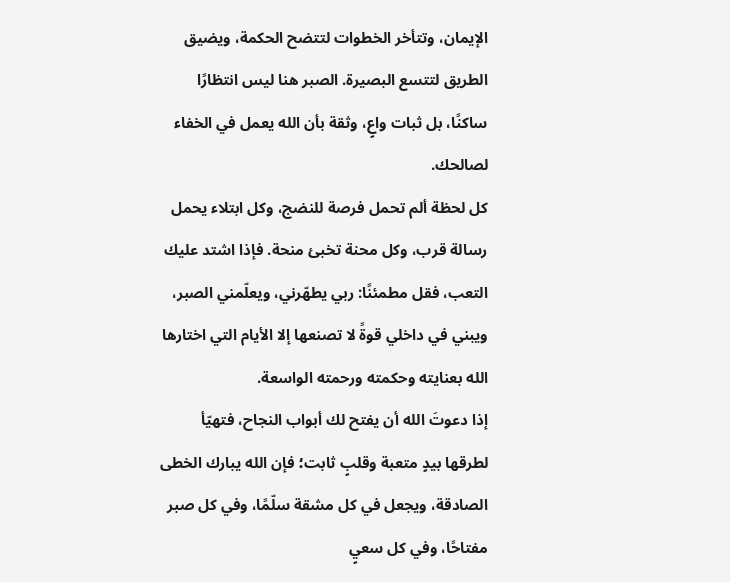الإيمان، وتتأخر الخطوات لتتضح الحكمة، ويضيق الطريق لتتسع البصيرة. الصبر هنا ليس انتظارًا ساكنًا، بل ثبات واعٍ، وثقة بأن الله يعمل في الخفاء لصالحك.
كل لحظة ألم تحمل فرصة للنضج، وكل ابتلاء يحمل رسالة قرب، وكل محنة تخبئ منحة. فإذا اشتد عليك التعب، فقل مطمئنًا: ربي يطهّرني، ويعلّمني الصبر، ويبني في داخلي قوةً لا تصنعها إلا الأيام التي اختارها الله بعنايته وحكمته ورحمته الواسعة.
إذا دعوتَ الله أن يفتح لك أبواب النجاح، فتهيّأ لطرقها بيدٍ متعبة وقلبٍ ثابت؛ فإن الله يبارك الخطى الصادقة، ويجعل في كل مشقة سلّمًا، وفي كل صبر مفتاحًا، وفي كل سعيٍ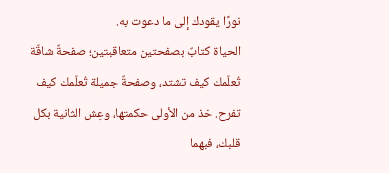نورًا يقودك إلى ما دعوت به.
الحياة كتابٌ بصفحتين متعاقبتين؛ صفحةٌ شاقّة تُعلّمك كيف تشتد، وصفحةٌ جميلة تُعلّمك كيف تفرح. خذ من الأولى حكمتها، وعِش الثانية بكل قلبك، فبهما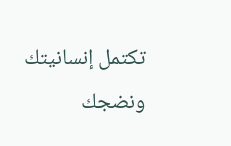تكتمل إنسانيتك ونضجك